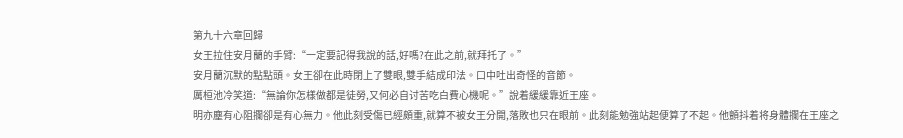第九十六章回歸
女王拉住安月蘭的手臂:“一定要記得我說的話,好嗎?在此之前,就拜托了。”
安月蘭沉默的點點頭。女王卻在此時閉上了雙眼,雙手結成印法。口中吐出奇怪的音節。
厲桓池冷笑道:“無論你怎樣做都是徒勞,又何必自讨苦吃白費心機呢。”說着緩緩靠近王座。
明亦塵有心阻攔卻是有心無力。他此刻受傷已經頗重,就算不被女王分開,落敗也只在眼前。此刻能勉強站起便算了不起。他顫抖着将身體攔在王座之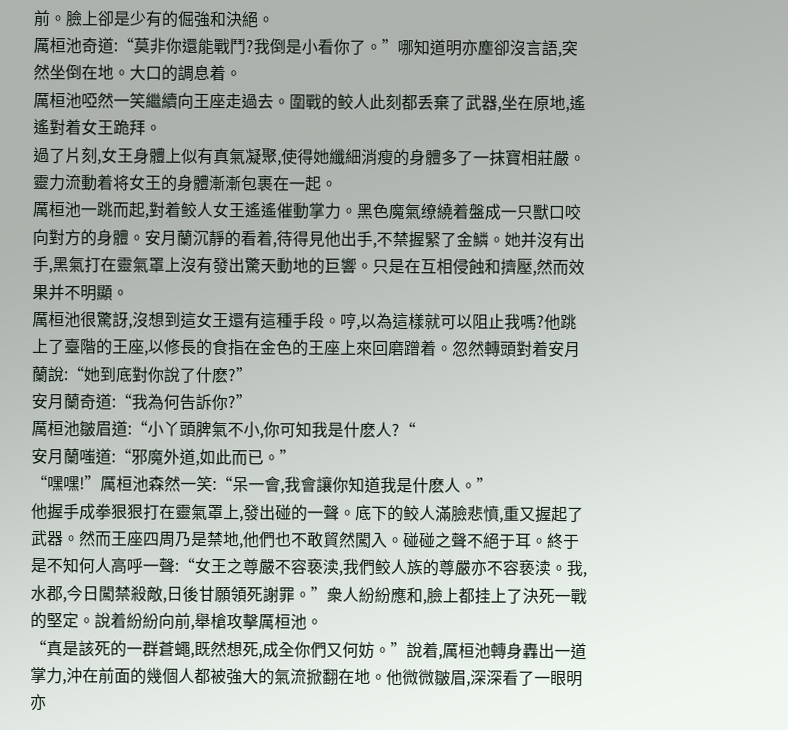前。臉上卻是少有的倔強和決絕。
厲桓池奇道:“莫非你還能戰鬥?我倒是小看你了。”哪知道明亦塵卻沒言語,突然坐倒在地。大口的調息着。
厲桓池啞然一笑繼續向王座走過去。圍戰的鲛人此刻都丢棄了武器,坐在原地,遙遙對着女王跪拜。
過了片刻,女王身體上似有真氣凝聚,使得她纖細消瘦的身體多了一抹寶相莊嚴。靈力流動着将女王的身體漸漸包裹在一起。
厲桓池一跳而起,對着鲛人女王遙遙催動掌力。黑色魔氣缭繞着盤成一只獸口咬向對方的身體。安月蘭沉靜的看着,待得見他出手,不禁握緊了金鱗。她并沒有出手,黑氣打在靈氣罩上沒有發出驚天動地的巨響。只是在互相侵蝕和擠壓,然而效果并不明顯。
厲桓池很驚訝,沒想到這女王還有這種手段。哼,以為這樣就可以阻止我嗎?他跳上了臺階的王座,以修長的食指在金色的王座上來回磨蹭着。忽然轉頭對着安月蘭說:“她到底對你說了什麽?”
安月蘭奇道:“我為何告訴你?”
厲桓池皺眉道:“小丫頭脾氣不小,你可知我是什麽人?“
安月蘭嗤道:“邪魔外道,如此而已。”
“嘿嘿!”厲桓池森然一笑:“呆一會,我會讓你知道我是什麽人。”
他握手成拳狠狠打在靈氣罩上,發出碰的一聲。底下的鲛人滿臉悲憤,重又握起了武器。然而王座四周乃是禁地,他們也不敢貿然闖入。碰碰之聲不絕于耳。終于是不知何人高呼一聲:“女王之尊嚴不容亵渎,我們鲛人族的尊嚴亦不容亵渎。我,水郡,今日闖禁殺敵,日後甘願領死謝罪。”衆人紛紛應和,臉上都挂上了決死一戰的堅定。說着紛紛向前,舉槍攻擊厲桓池。
“真是該死的一群蒼蠅,既然想死,成全你們又何妨。”說着,厲桓池轉身轟出一道掌力,沖在前面的幾個人都被強大的氣流掀翻在地。他微微皺眉,深深看了一眼明亦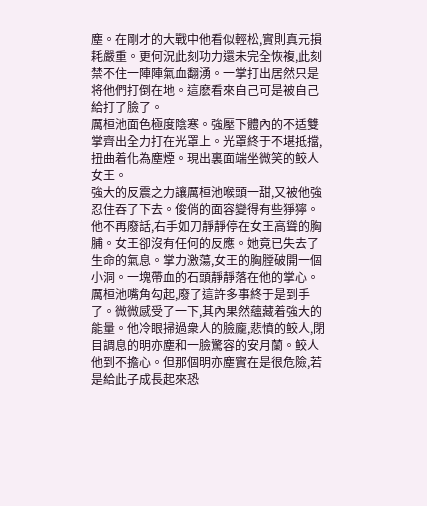塵。在剛才的大戰中他看似輕松,實則真元損耗嚴重。更何況此刻功力還未完全恢複,此刻禁不住一陣陣氣血翻湧。一掌打出居然只是将他們打倒在地。這麽看來自己可是被自己給打了臉了。
厲桓池面色極度陰寒。強壓下體內的不适雙掌齊出全力打在光罩上。光罩終于不堪抵擋,扭曲着化為塵煙。現出裏面端坐微笑的鲛人女王。
強大的反震之力讓厲桓池喉頭一甜,又被他強忍住吞了下去。俊俏的面容變得有些猙獰。他不再廢話,右手如刀靜靜停在女王高聳的胸脯。女王卻沒有任何的反應。她竟已失去了生命的氣息。掌力激蕩,女王的胸膛破開一個小洞。一塊帶血的石頭靜靜落在他的掌心。
厲桓池嘴角勾起,廢了這許多事終于是到手了。微微感受了一下,其內果然蘊藏着強大的能量。他冷眼掃過衆人的臉龐,悲憤的鲛人,閉目調息的明亦塵和一臉驚容的安月蘭。鲛人他到不擔心。但那個明亦塵實在是很危險,若是給此子成長起來恐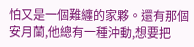怕又是一個難纏的家夥。還有那個安月蘭,他總有一種沖動,想要把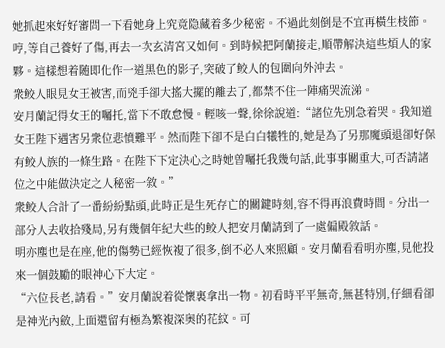她抓起來好好審問一下看她身上究竟隐藏着多少秘密。不過此刻倒是不宜再橫生枝節。哼,等自己養好了傷,再去一次玄清宮又如何。到時候把阿蘭接走,順帶解決這些煩人的家夥。這樣想着随即化作一道黑色的影子,突破了鲛人的包圍向外沖去。
衆鲛人眼見女王被害,而兇手卻大搖大擺的離去了,都禁不住一陣痛哭流涕。
安月蘭記得女王的囑托,當下不敢怠慢。輕咳一聲,徐徐說道:“諸位先別急着哭。我知道女王陛下遇害另衆位悲憤難平。然而陛下卻不是白白犧牲的,她是為了另那魔頭退卻好保有鲛人族的一條生路。在陛下下定決心之時她曽囑托我幾句話,此事事關重大,可否請諸位之中能做決定之人秘密一敘。”
衆鲛人合計了一番紛紛點頭,此時正是生死存亡的關鍵時刻,容不得再浪費時間。分出一部分人去收拾殘局,另有幾個年紀大些的鲛人把安月蘭請到了一處偏殿敘話。
明亦塵也是在座,他的傷勢已經恢複了很多,倒不必人來照顧。安月蘭看看明亦塵,見他投來一個鼓勵的眼神心下大定。
“六位長老,請看。”安月蘭說着從懷裏拿出一物。初看時平平無奇,無甚特別,仔細看卻是神光內斂,上面還留有極為繁複深奧的花紋。可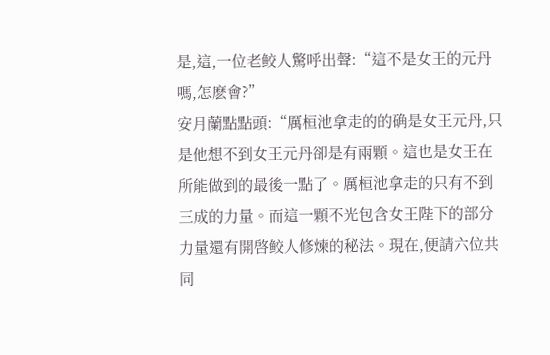是,這,一位老鲛人驚呼出聲:“這不是女王的元丹嗎,怎麽會?”
安月蘭點點頭:“厲桓池拿走的的确是女王元丹,只是他想不到女王元丹卻是有兩顆。這也是女王在所能做到的最後一點了。厲桓池拿走的只有不到三成的力量。而這一顆不光包含女王陛下的部分力量還有開啓鲛人修煉的秘法。現在,便請六位共同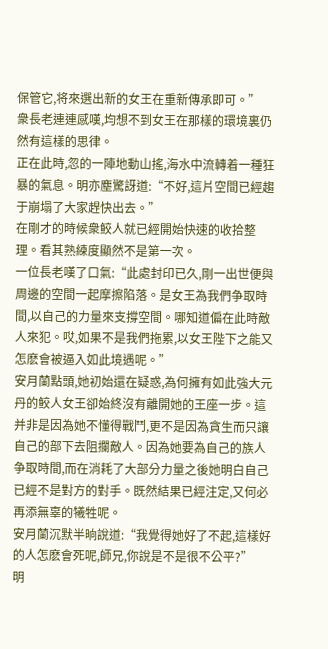保管它,将來選出新的女王在重新傳承即可。”
衆長老連連感嘆,均想不到女王在那樣的環境裏仍然有這樣的思律。
正在此時,忽的一陣地動山搖,海水中流轉着一種狂暴的氣息。明亦塵驚訝道:“不好,這片空間已經趨于崩塌了大家趕快出去。”
在剛才的時候衆鲛人就已經開始快速的收拾整理。看其熟練度顯然不是第一次。
一位長老嘆了口氣:“此處封印已久,剛一出世便與周邊的空間一起摩擦陷落。是女王為我們争取時間,以自己的力量來支撐空間。哪知道偏在此時敵人來犯。哎,如果不是我們拖累,以女王陛下之能又怎麽會被逼入如此境遇呢。”
安月蘭點頭,她初始還在疑惑,為何擁有如此強大元丹的鲛人女王卻始終沒有離開她的王座一步。這并非是因為她不懂得戰鬥,更不是因為貪生而只讓自己的部下去阻攔敵人。因為她要為自己的族人争取時間,而在消耗了大部分力量之後她明白自己已經不是對方的對手。既然結果已經注定,又何必再添無辜的犧牲呢。
安月蘭沉默半晌說道:“我覺得她好了不起,這樣好的人怎麽會死呢,師兄,你說是不是很不公平?”
明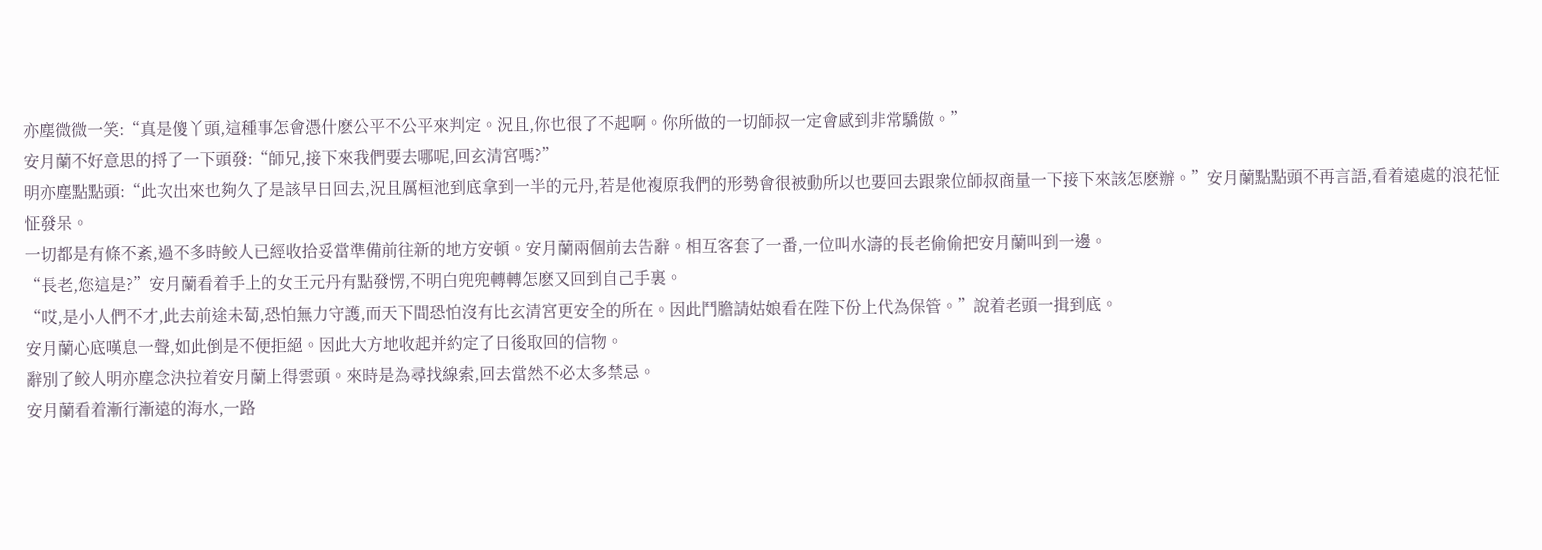亦塵微微一笑:“真是傻丫頭,這種事怎會憑什麽公平不公平來判定。況且,你也很了不起啊。你所做的一切師叔一定會感到非常驕傲。”
安月蘭不好意思的捋了一下頭發:“師兄,接下來我們要去哪呢,回玄清宮嗎?”
明亦塵點點頭:“此次出來也夠久了是該早日回去,況且厲桓池到底拿到一半的元丹,若是他複原我們的形勢會很被動所以也要回去跟衆位師叔商量一下接下來該怎麽辦。”安月蘭點點頭不再言語,看着遠處的浪花怔怔發呆。
一切都是有條不紊,過不多時鲛人已經收拾妥當準備前往新的地方安頓。安月蘭兩個前去告辭。相互客套了一番,一位叫水濤的長老偷偷把安月蘭叫到一邊。
“長老,您這是?”安月蘭看着手上的女王元丹有點發愣,不明白兜兜轉轉怎麽又回到自己手裏。
“哎,是小人們不才,此去前途未蔔,恐怕無力守護,而天下間恐怕沒有比玄清宮更安全的所在。因此鬥膽請姑娘看在陛下份上代為保管。”說着老頭一揖到底。
安月蘭心底嘆息一聲,如此倒是不便拒絕。因此大方地收起并約定了日後取回的信物。
辭別了鲛人明亦塵念決拉着安月蘭上得雲頭。來時是為尋找線索,回去當然不必太多禁忌。
安月蘭看着漸行漸遠的海水,一路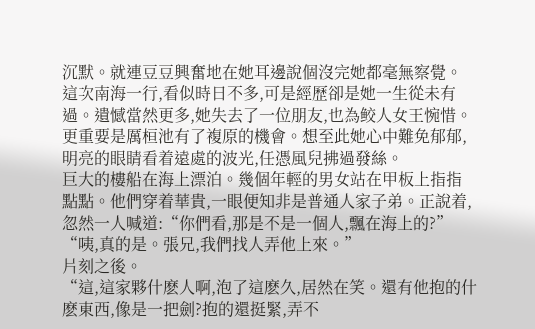沉默。就連豆豆興奮地在她耳邊說個沒完她都毫無察覺。這次南海一行,看似時日不多,可是經歷卻是她一生從未有過。遺憾當然更多,她失去了一位朋友,也為鲛人女王惋惜。更重要是厲桓池有了複原的機會。想至此她心中難免郁郁,明亮的眼睛看着遠處的波光,任憑風兒拂過發絲。
巨大的樓船在海上漂泊。幾個年輕的男女站在甲板上指指點點。他們穿着華貴,一眼便知非是普通人家子弟。正說着,忽然一人喊道:“你們看,那是不是一個人,飄在海上的?”
“咦,真的是。張兄,我們找人弄他上來。”
片刻之後。
“這,這家夥什麽人啊,泡了這麽久,居然在笑。還有他抱的什麽東西,像是一把劍?抱的還挺緊,弄不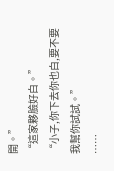開。”
“這家夥臉好白。”
“小子,你下去你也白,要不要我幫你試試。”
……